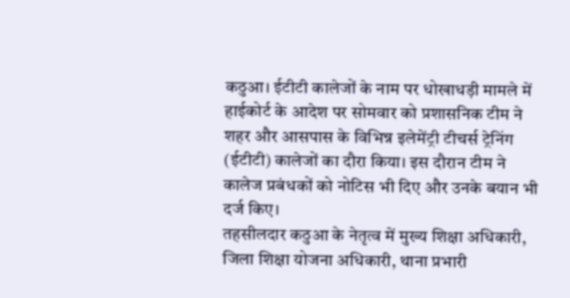कठुआ। ईटीटी कालेजों के नाम पर धोखाधड़ी मामले में हाईकोर्ट के आदेश पर सोमवार को प्रशासनिक टीम ने शहर और आसपास के विभिन्न इलेमेंट्री टीचर्स ट्रेनिंग (ईटीटी) कालेजों का दौरा किया। इस दौरान टीम ने कालेज प्रबंधकों को नोटिस भी दिए और उनके बयान भी दर्ज किए।
तहसीलदार कठुआ के नेतृत्व में मुख्य शिक्षा अधिकारी, जिला शिक्षा योजना अधिकारी, थाना प्रभारी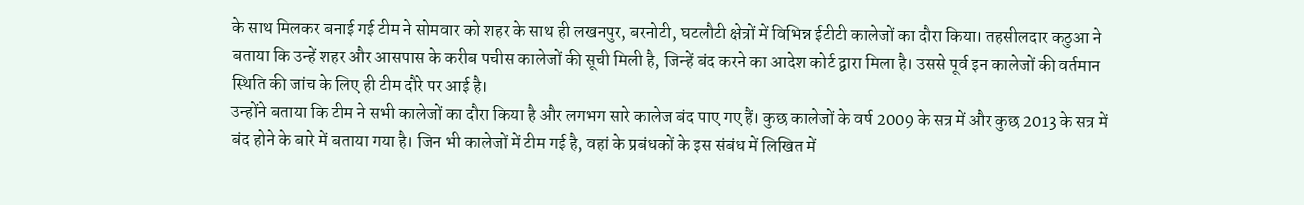के साथ मिलकर बनाई गई टीम ने सोमवार को शहर के साथ ही लखनपुर, बरनोटी, घटलौटी क्षेत्रों में विभिन्न ईटीटी कालेजों का दौरा किया। तहसीलदार कठुआ ने बताया कि उन्हें शहर और आसपास के करीब पचीस कालेजों की सूची मिली है, जिन्हें बंद करने का आदेश कोर्ट द्वारा मिला है। उससे पूर्व इन कालेजों की वर्तमान स्थिति की जांच के लिए ही टीम दौरे पर आई है।
उन्होंने बताया कि टीम ने सभी कालेजों का दौरा किया है और लगभग सारे कालेज बंद पाए गए हैं। कुछ कालेजों के वर्ष 2009 के सत्र में और कुछ 2013 के सत्र में बंद होने के बारे में बताया गया है। जिन भी कालेजों में टीम गई है, वहां के प्रबंधकों के इस संबंध में लिखित में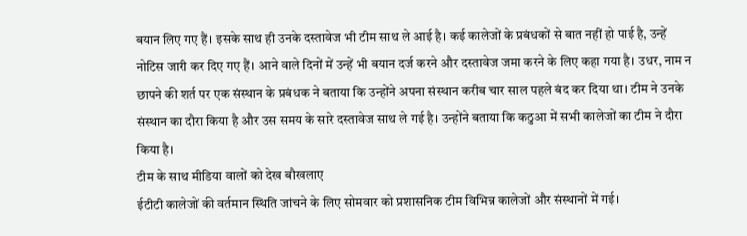बयान लिए गए हैं। इसके साथ ही उनके दस्तावेज भी टीम साथ ले आई है। कई कालेजों के प्रबंधकों से बात नहीं हो पाई है, उन्हें नोटिस जारी कर दिए गए हैं। आने वाले दिनों में उन्हें भी बयान दर्ज करने और दस्तावेज जमा करने के लिए कहा गया है। उधर, नाम न छापने की शर्त पर एक संस्थान के प्रबंधक ने बताया कि उन्होंने अपना संस्थान करीब चार साल पहले बंद कर दिया था। टीम ने उनके संस्थान का दौरा किया है और उस समय के सारे दस्तावेज साथ ले गई है। उन्होंने बताया कि कठुआ में सभी कालेजों का टीम ने दौरा किया है।
टीम के साथ मीडिया वालों को देख बौखलाए
ईटीटी कालेजों की वर्तमान स्थिति जांचने के लिए सोमवार को प्रशासनिक टीम विभिन्न कालेजों और संस्थानों में गई।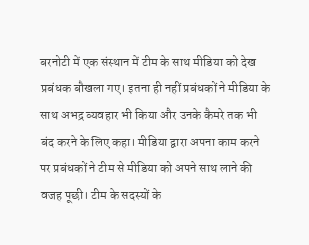बरनोटी में एक संस्थान में टीम के साथ मीडिया को देख प्रबंधक बौखला गए। इतना ही नहीं प्रबंधकों ने मीडिया के साथ अभद्र व्यवहार भी किया और उनके कैमरे तक भी बंद करने के लिए कहा। मीडिया द्वारा अपना काम करने पर प्रबंधकों ने टीम से मीडिया को अपने साथ लाने की वजह पूछी। टीम के सदस्यों के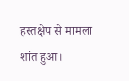हस्तक्षेप से मामला शांत हुआ।